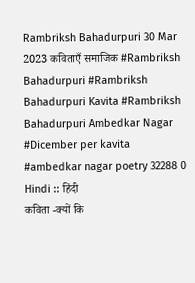Rambriksh Bahadurpuri 30 Mar 2023 कविताएँ समाजिक #Rambriksh Bahadurpuri #Rambriksh Bahadurpuri Kavita #Rambriksh Bahadurpuri Ambedkar Nagar #Dicember per kavita #ambedkar nagar poetry 32288 0 Hindi :: हिंदी
कविता -क्यों कि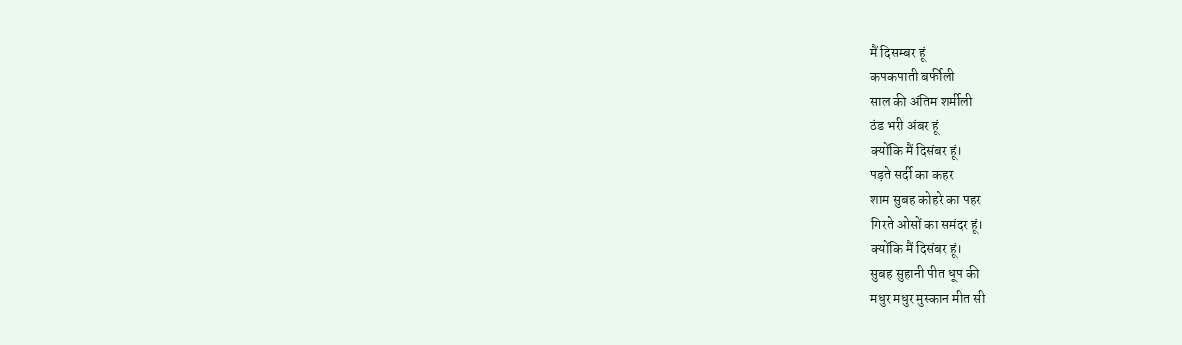मैं दिसम्बर हूं
कपकपाती बर्फीली
साल की अंतिम शर्मीली
ठंड भरी अंबर हूं
क्योंकि मैं दिसंबर हूं।
पड़ते सर्दी का कहर
शाम सुबह कोहरे का पहर
गिरते ओसों का समंदर हूं।
क्योंकि मैं दिसंबर हूं।
सुबह सुहानी पीत धूप की
मधुर मधुर मुस्कान मीत सी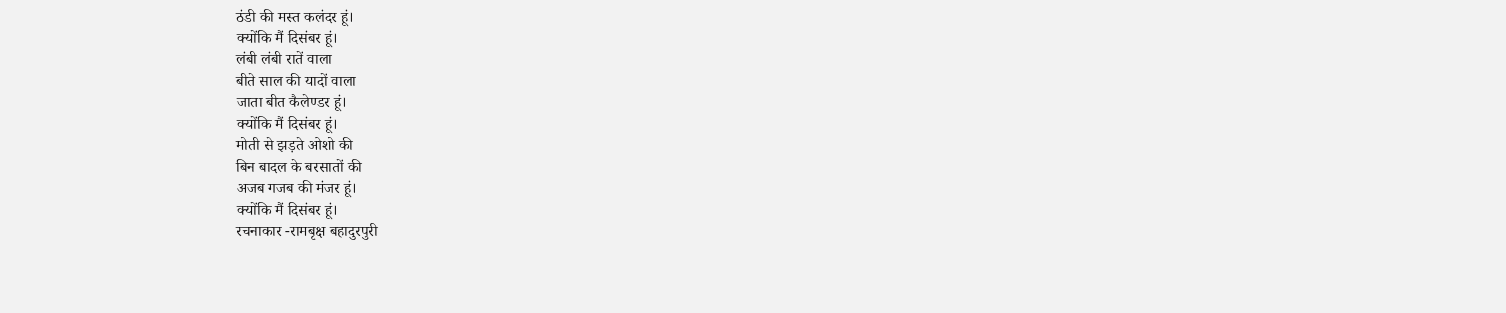ठंडी की मस्त कलंदर हूं।
क्योंकि मैं दिसंबर हूं।
लंबी लंबी रातें वाला
बीते साल की यादों वाला
जाता बीत कैलेण्डर हूं।
क्योंकि मैं दिसंबर हूं।
मोती से झड़ते ओशो की
बिन बादल के बरसातों की
अजब गजब की मंजर हूं।
क्योंकि मैं दिसंबर हूं।
रचनाकार -रामबृक्ष बहादुरपुरी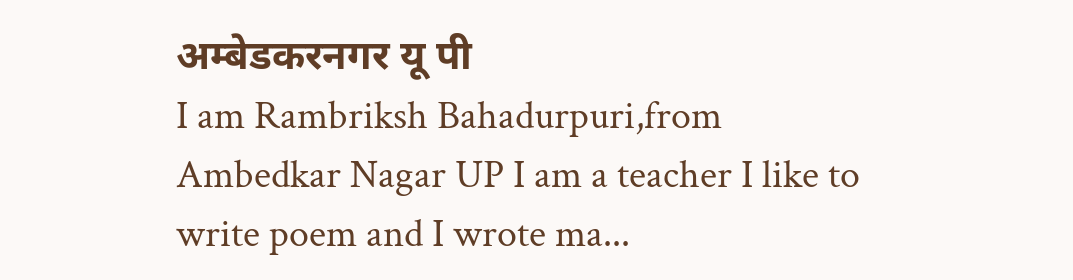अम्बेडकरनगर यू पी
I am Rambriksh Bahadurpuri,from Ambedkar Nagar UP I am a teacher I like to write poem and I wrote ma...